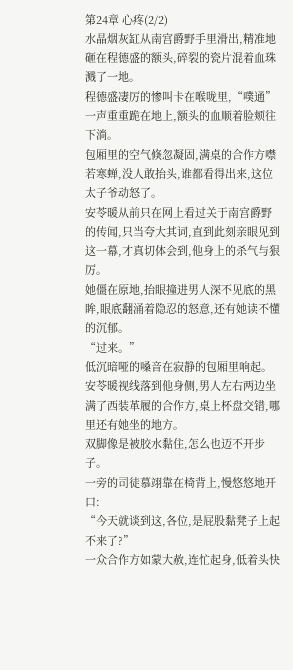第24章 心疼(2/2)
水晶烟灰缸从南宫爵野手里滑出,精准地砸在程德盛的额头,碎裂的瓷片混着血珠溅了一地。
程德盛凄厉的惨叫卡在喉咙里,“噗通”一声重重跪在地上,额头的血顺着脸颊往下淌。
包厢里的空气倏忽凝固,满桌的合作方噤若寒蝉,没人敢抬头,谁都看得出来,这位太子爷动怒了。
安苓暖从前只在网上看过关于南宫爵野的传闻,只当夸大其词,直到此刻亲眼见到这一幕,才真切体会到,他身上的杀气与狠厉。
她僵在原地,抬眼撞进男人深不见底的黑眸,眼底翻涌着隐忍的怒意,还有她读不懂的沉郁。
“过来。”
低沉暗哑的嗓音在寂静的包厢里响起。
安苓暖视线落到他身侧,男人左右两边坐满了西装革履的合作方,桌上杯盘交错,哪里还有她坐的地方。
双脚像是被胶水黏住,怎么也迈不开步子。
一旁的司徒慕翊靠在椅背上,慢悠悠地开口:
“今天就谈到这,各位,是屁股黏凳子上起不来了?”
一众合作方如蒙大赦,连忙起身,低着头快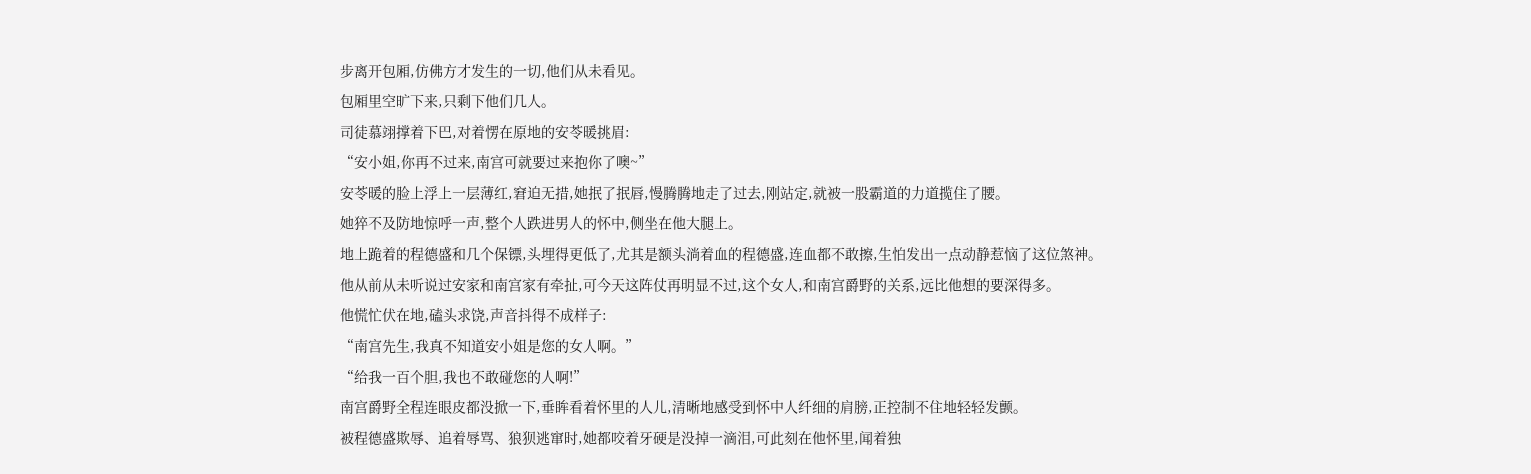步离开包厢,仿佛方才发生的一切,他们从未看见。
包厢里空旷下来,只剩下他们几人。
司徒慕翊撑着下巴,对着愣在原地的安苓暖挑眉:
“安小姐,你再不过来,南宫可就要过来抱你了噢~”
安苓暖的脸上浮上一层薄红,窘迫无措,她抿了抿唇,慢腾腾地走了过去,刚站定,就被一股霸道的力道揽住了腰。
她猝不及防地惊呼一声,整个人跌进男人的怀中,侧坐在他大腿上。
地上跪着的程德盛和几个保镖,头埋得更低了,尤其是额头淌着血的程德盛,连血都不敢擦,生怕发出一点动静惹恼了这位煞神。
他从前从未听说过安家和南宫家有牵扯,可今天这阵仗再明显不过,这个女人,和南宫爵野的关系,远比他想的要深得多。
他慌忙伏在地,磕头求饶,声音抖得不成样子:
“南宫先生,我真不知道安小姐是您的女人啊。”
“给我一百个胆,我也不敢碰您的人啊!”
南宫爵野全程连眼皮都没掀一下,垂眸看着怀里的人儿,清晰地感受到怀中人纤细的肩膀,正控制不住地轻轻发颤。
被程德盛欺辱、追着辱骂、狼狈逃窜时,她都咬着牙硬是没掉一滴泪,可此刻在他怀里,闻着独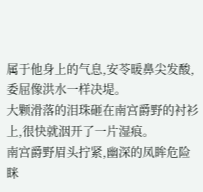属于他身上的气息,安苓暖鼻尖发酸,委屈像洪水一样决堤。
大颗滑落的泪珠砸在南宫爵野的衬衫上,很快就洇开了一片湿痕。
南宫爵野眉头拧紧,幽深的凤眸危险眯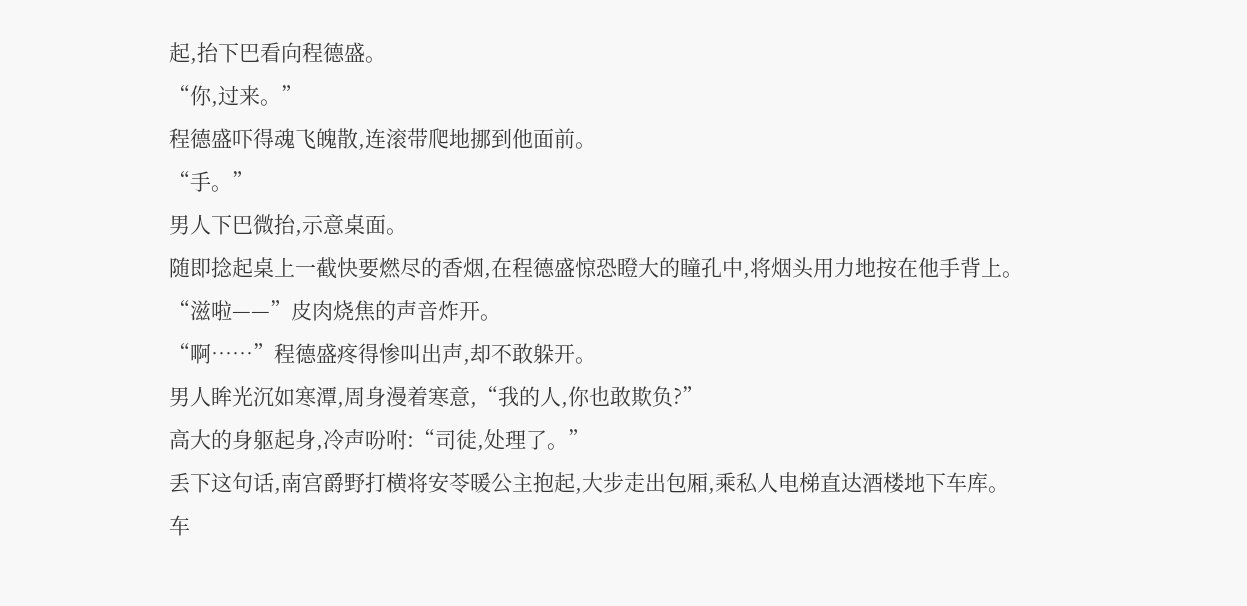起,抬下巴看向程德盛。
“你,过来。”
程德盛吓得魂飞魄散,连滚带爬地挪到他面前。
“手。”
男人下巴微抬,示意桌面。
随即捻起桌上一截快要燃尽的香烟,在程德盛惊恐瞪大的瞳孔中,将烟头用力地按在他手背上。
“滋啦——”皮肉烧焦的声音炸开。
“啊……”程德盛疼得惨叫出声,却不敢躲开。
男人眸光沉如寒潭,周身漫着寒意,“我的人,你也敢欺负?”
高大的身躯起身,冷声吩咐:“司徒,处理了。”
丢下这句话,南宫爵野打横将安苓暖公主抱起,大步走出包厢,乘私人电梯直达酒楼地下车库。
车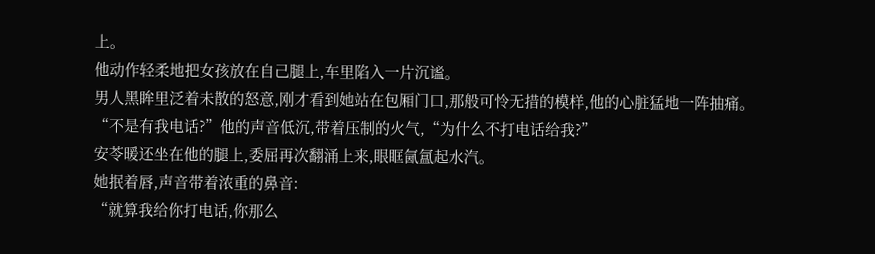上。
他动作轻柔地把女孩放在自己腿上,车里陷入一片沉谧。
男人黑眸里泛着未散的怒意,刚才看到她站在包厢门口,那般可怜无措的模样,他的心脏猛地一阵抽痛。
“不是有我电话?”他的声音低沉,带着压制的火气,“为什么不打电话给我?”
安苓暖还坐在他的腿上,委屈再次翻涌上来,眼眶氤氲起水汽。
她抿着唇,声音带着浓重的鼻音:
“就算我给你打电话,你那么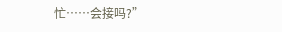忙……会接吗?”